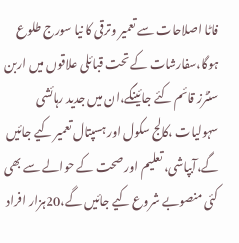فاٹا اصلاحات سے تعمیر وترقی کا نیا سورج طلوع ہوگا،سفارشات کے تحت قبائلی علاقوں میں اربن سنٹرز قائم کئے جائینگے،ان میں جدید رہائشی سہولیات ،کالج سکول اور ہسپتال تعمیر کیے جائیں گے،آبپاشی، تعلیم اور صحت کے حوالے سے بھی کئی منصوبے شروع کیے جائیں گے،20ہزار افراد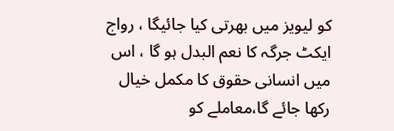کو لیویز میں بھرتی کیا جائیگا ، رواج ایکٹ جرگہ کا نعم البدل ہو گا ، اس میں انسانی حقوق کا مکمل خیال رکھا جائے گا،معاملے کو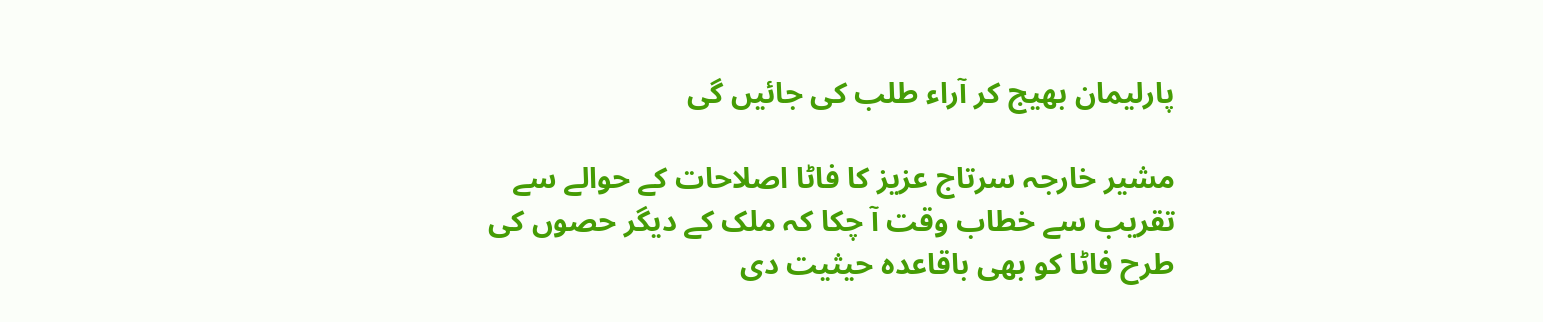پارلیمان بھیج کر آراء طلب کی جائیں گی

مشیر خارجہ سرتاج عزیز کا فاٹا اصلاحات کے حوالے سے تقریب سے خطاب وقت آ چکا کہ ملک کے دیگر حصوں کی طرح فاٹا کو بھی باقاعدہ حیثیت دی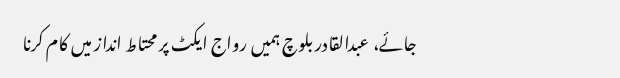جائے، عبدالقادر بلوچ ہمیں رواج ایکٹ پر محتاط انداز میں کام کرنا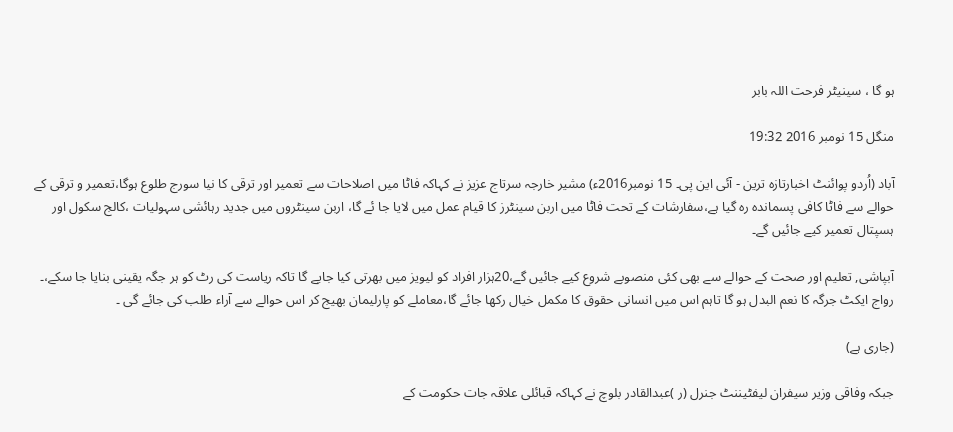ہو گا ، سینیٹر فرحت اللہ بابر

منگل 15 نومبر 2016 19:32

آباد (اُردو پوائنٹ اخبارتازہ ترین - آئی این پی۔ 15 نومبر2016ء) مشیر خارجہ سرتاج عزیز نے کہاکہ فاٹا میں اصلاحات سے تعمیر اور ترقی کا نیا سورج طلوع ہوگا،تعمیر و ترقی کے حوالے سے فاٹا کافی پسماندہ رہ گیا ہے،سفارشات کے تحت فاٹا میں اربن سینٹرز کا قیام عمل میں لایا جا ئے گا، اربن سینٹروں میں جدید رہائشی سہولیات ،کالج سکول اور ہسپتال تعمیر کیے جائیں گے۔

آبپاشی, تعلیم اور صحت کے حوالے سے بھی کئی منصوبے شروع کیے جائیں گے،20ہزار افراد کو لیویز میں بھرتی کیا جایے گا تاکہ ریاست کی رٹ کو ہر جگہ یقینی بنایا جا سکے،۔ رواج ایکٹ جرگہ کا نعم البدل ہو گا تاہم اس میں انسانی حقوق کا مکمل خیال رکھا جائے گا،معاملے کو پارلیمان بھیج کر اس حوالے سے آراء طلب کی جائے گی ۔

(جاری ہے)

جبکہ وفاقی وزیر سیفران لیفٹیننٹ جنرل (ر )عبدالقادر بلوچ نے کہاکہ قبائلی علاقہ جات حکومت کے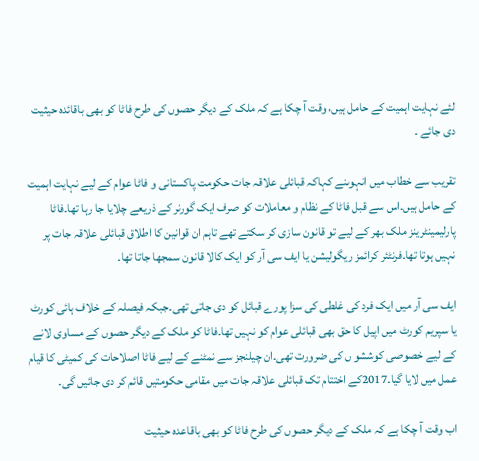لئے نہایت اہمیت کے حامل ہیں، وقت آ چکا ہے کہ ملک کے دیگر حصوں کی طرح فاٹا کو بھی باقائدہ حیثیت دی جائے ۔

تقریب سے خطاب میں انہوںنے کہاکہ قبائلی علاقہ جات حکومت پاکستانی و فاٹا عوام کے لیے نہایت اہمیت کے حامل ہیں۔اس سے قبل فاٹا کے نظام و معاملات کو صرف ایک گورنر کے ذریعے چلایا جا رہا تھا۔فاٹا پارلیمینٹرینز ملک بھر کے لیے تو قانون سازی کر سکتے تھے تاہم ان قوانین کا اطلاق قبائلی علاقہ جات پر نہیں ہوتا تھا۔فرنٹئر کرائمز ریگولیشن یا ایف سی آر کو ایک کالا قانون سمجھا جاتا تھا۔

ایف سی آر میں ایک فرد کی غلطی کی سزا پورے قبائل کو دی جاتی تھی۔جبکہ فیصلہ کے خلاف ہائی کورٹ یا سپریم کورٹ میں اپیل کا حق بھی قبائلی عوام کو نہیں تھا۔فاٹا کو ملک کے دیگر حصوں کے مساوی لانے کے لیے خصوصی کوششو ں کی ضرورت تھی۔ان چیلنجز سے نمٹنے کے لیے فاٹا اصلاحات کی کمیٹی کا قیام عمل میں لایا گیا۔2017کے اختتام تک قبائلی علاقہ جات میں مقامی حکومتیں قائم کر دی جائیں گی۔

اب وقت آ چکا ہے کہ ملک کے دیگر حصوں کی طرح فاٹا کو بھی باقاعدہ حیثیت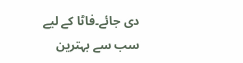دی جائے۔فاٹا کے لیے سب سے بہترین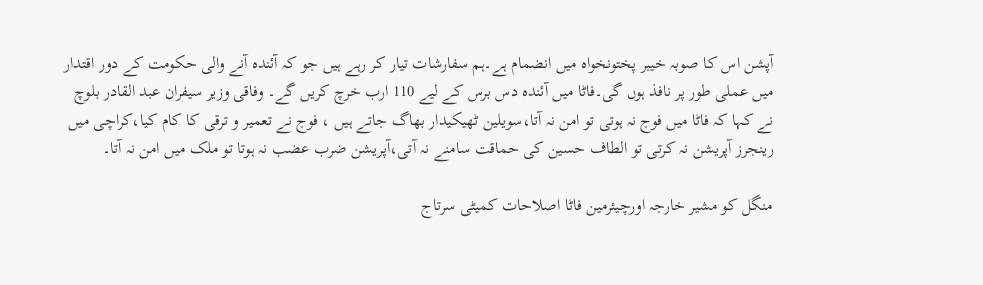آپشن اس کا صوبہ خیبر پختونخواہ میں انضمام ہے۔ہم سفارشات تیار کر رہے ہیں جو کہ آئندہ آنے والی حکومت کے دور اقتدار میں عملی طور پر نافذ ہوں گی۔فاٹا میں آئندہ دس برس کے لیے 110 ارب خرچ کریں گے۔ وفاقی وزیر سیفران عبد القادر بلوچ نے کہا کہ فاٹا میں فوج نہ ہوتی تو امن نہ آتا،سویلین ٹھیکیدار بھاگ جاتے ہیں ، فوج نے تعمیر و ترقی کا کام کیا،کراچی میں رینجرز آپریشن نہ کرتی تو الطاف حسین کی حماقت سامنے نہ آتی،آپریشن ضرب عضب نہ ہوتا تو ملک میں امن نہ آتا۔

منگل کو مشیر خارجہ اورچیئرمین فاٹا اصلاحات کمیٹی سرتاج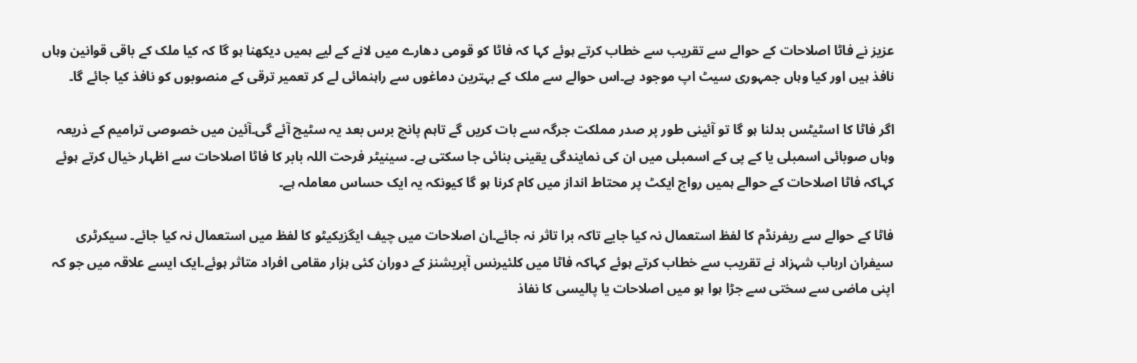عزیز نے فاٹا اصلاحات کے حوالے سے تقریب سے خطاب کرتے ہوئے کہا کہ فاٹا کو قومی دھارے میں لانے کے لیے ہمیں دیکھنا ہو گا کہ کیا ملک کے باقی قوانین وہاں نافذ ہیں اور کیا وہاں جمہوری سیٹ اپ موجود ہے۔اس حوالے سے ملک کے بہترین دماغوں سے راہنمائی لے کر تعمیر ترقی کے منصوبوں کو نافذ کیا جائے گا۔

اگر فاٹا کا اسٹیٹس بدلنا ہو گا تو آئینی طور پر صدر مملکت جرگہ سے بات کریں گے تاہم پانچ برس بعد یہ سٹیج آئے گی۔آئین میں خصوصی ترامیم کے ذریعہ وہاں صوبائی اسمبلی یا کے پی کے اسمبلی میں ان کی نمایندگی یقینی بنائی جا سکتی ہے۔ سینیٹر فرحت اللہ بابر کا فاٹا اصلاحات سے اظہار خیال کرتے ہوئے کہاکہ فاٹا اصلاحات کے حوالے ہمیں رواج ایکٹ پر محتاط انداز میں کام کرنا ہو گا کیونکہ یہ ایک حساس معاملہ ہے۔

فاٹا کے حوالے سے ریفرنڈم کا لفظ استعمال نہ کیا جایے تاکہ برا تاثر نہ جائے۔ان اصلاحات میں چیف ایگزیکیٹو کا لفظ میں استعمال نہ کیا جائے۔ سیکرٹری سیفران ارباب شہزاد نے تقریب سے خطاب کرتے ہوئے کہاکہ فاٹا میں کلئیرنس آپریشنز کے دوران کئی ہزار مقامی افراد متاثر ہوئے۔ایک ایسے علاقہ میں جو کہ اپنی ماضی سے سختی سے جڑا ہوا ہو میں اصلاحات یا پالیسی کا نفاذ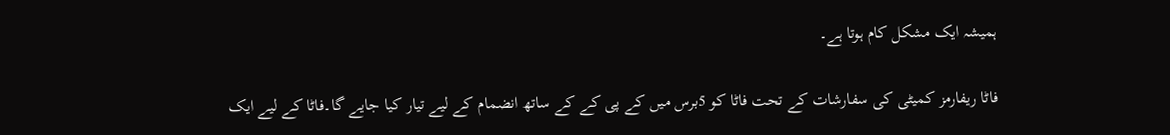ہمیشہ ایک مشکل کام ہوتا ہے۔

فاٹا ریفارمز کمیٹی کی سفارشات کے تحت فاٹا کو 5برس میں کے پی کے کے ساتھ انضمام کے لیے تیار کیا جایے گا۔فاٹا کے لیے ایک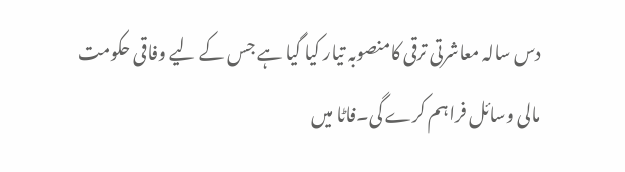دس سالہ معاشرتی ترقی کامنصوبہ تیار کیا گیا ہے جس کے لیے وفاقی حکومت مالی وسائل فراہم کرے گی۔فاٹا میں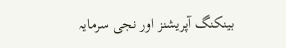بینکنگ آپریشنز اور نجی سرمایہ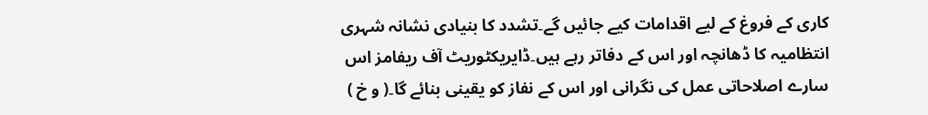کاری کے فروغ کے لیے اقدامات کیے جائیں گے۔تشدد کا بنیادی نشانہ شہری انتظامیہ کا ڈھانچہ اور اس کے دفاتر رہے ہیں۔ڈایریکٹوریٹ آف ریفامز اس سارے اصلاحاتی عمل کی نگرانی اور اس کے نفاز کو یقینی بنائے گا۔( و خ )